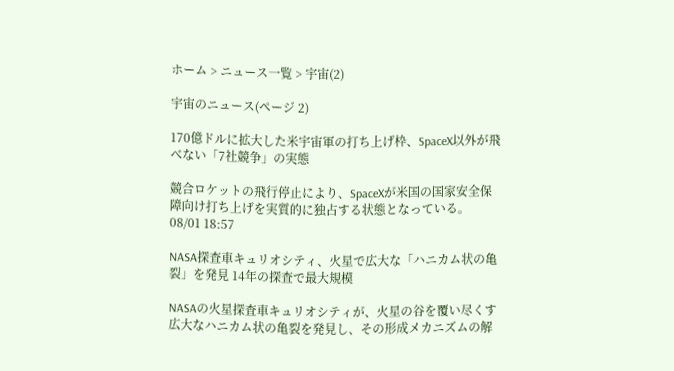ホーム > ニュース一覧 > 宇宙(2)

宇宙のニュース(ページ 2)

170億ドルに拡大した米宇宙軍の打ち上げ枠、SpaceX以外が飛べない「7社競争」の実態

競合ロケットの飛行停止により、SpaceXが米国の国家安全保障向け打ち上げを実質的に独占する状態となっている。
08/01 18:57

NASA探査車キュリオシティ、火星で広大な「ハニカム状の亀裂」を発見 14年の探査で最大規模

NASAの火星探査車キュリオシティが、火星の谷を覆い尽くす広大なハニカム状の亀裂を発見し、その形成メカニズムの解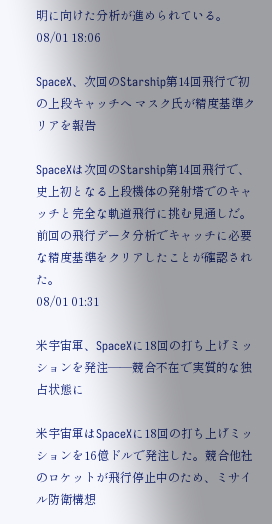明に向けた分析が進められている。
08/01 18:06

SpaceX、次回のStarship第14回飛行で初の上段キャッチへ マスク氏が精度基準クリアを報告

SpaceXは次回のStarship第14回飛行で、史上初となる上段機体の発射塔でのキャッチと完全な軌道飛行に挑む見通しだ。前回の飛行データ分析でキャッチに必要な精度基準をクリアしたことが確認された。
08/01 01:31

米宇宙軍、SpaceXに18回の打ち上げミッションを発注——競合不在で実質的な独占状態に

米宇宙軍はSpaceXに18回の打ち上げミッションを16億ドルで発注した。競合他社のロケットが飛行停止中のため、ミサイル防衛構想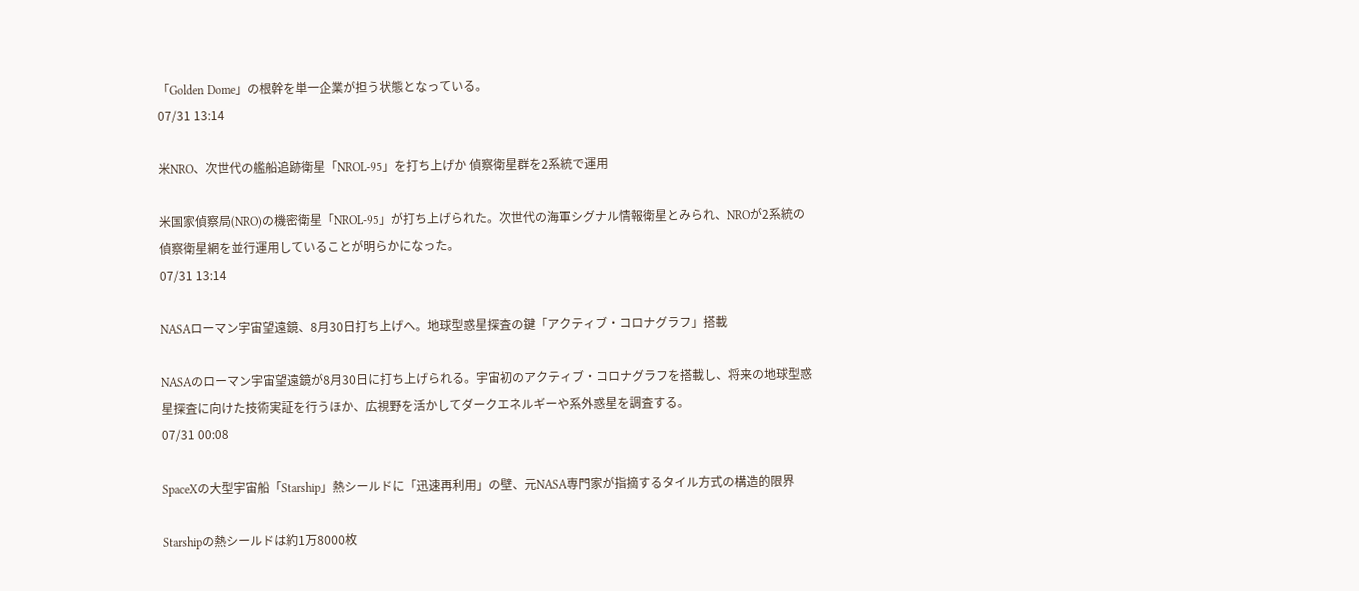「Golden Dome」の根幹を単一企業が担う状態となっている。
07/31 13:14

米NRO、次世代の艦船追跡衛星「NROL-95」を打ち上げか 偵察衛星群を2系統で運用

米国家偵察局(NRO)の機密衛星「NROL-95」が打ち上げられた。次世代の海軍シグナル情報衛星とみられ、NROが2系統の偵察衛星網を並行運用していることが明らかになった。
07/31 13:14

NASAローマン宇宙望遠鏡、8月30日打ち上げへ。地球型惑星探査の鍵「アクティブ・コロナグラフ」搭載

NASAのローマン宇宙望遠鏡が8月30日に打ち上げられる。宇宙初のアクティブ・コロナグラフを搭載し、将来の地球型惑星探査に向けた技術実証を行うほか、広視野を活かしてダークエネルギーや系外惑星を調査する。
07/31 00:08

SpaceXの大型宇宙船「Starship」熱シールドに「迅速再利用」の壁、元NASA専門家が指摘するタイル方式の構造的限界

Starshipの熱シールドは約1万8000枚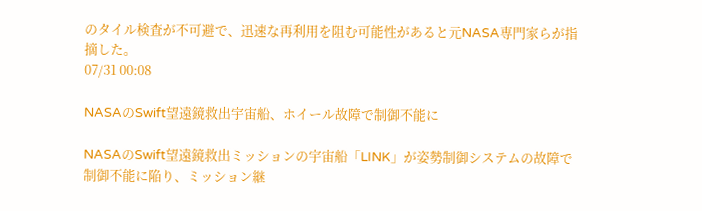のタイル検査が不可避で、迅速な再利用を阻む可能性があると元NASA専門家らが指摘した。
07/31 00:08

NASAのSwift望遠鏡救出宇宙船、ホイール故障で制御不能に

NASAのSwift望遠鏡救出ミッションの宇宙船「LINK」が姿勢制御システムの故障で制御不能に陥り、ミッション継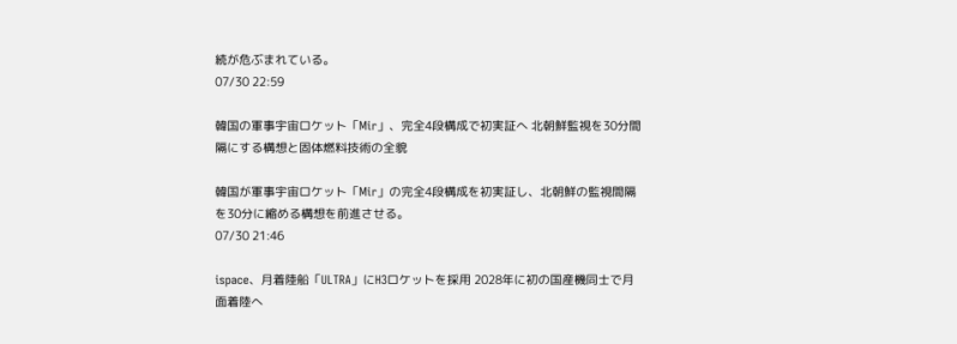続が危ぶまれている。
07/30 22:59

韓国の軍事宇宙ロケット「Mir」、完全4段構成で初実証へ 北朝鮮監視を30分間隔にする構想と固体燃料技術の全貌

韓国が軍事宇宙ロケット「Mir」の完全4段構成を初実証し、北朝鮮の監視間隔を30分に縮める構想を前進させる。
07/30 21:46

ispace、月着陸船「ULTRA」にH3ロケットを採用 2028年に初の国産機同士で月面着陸へ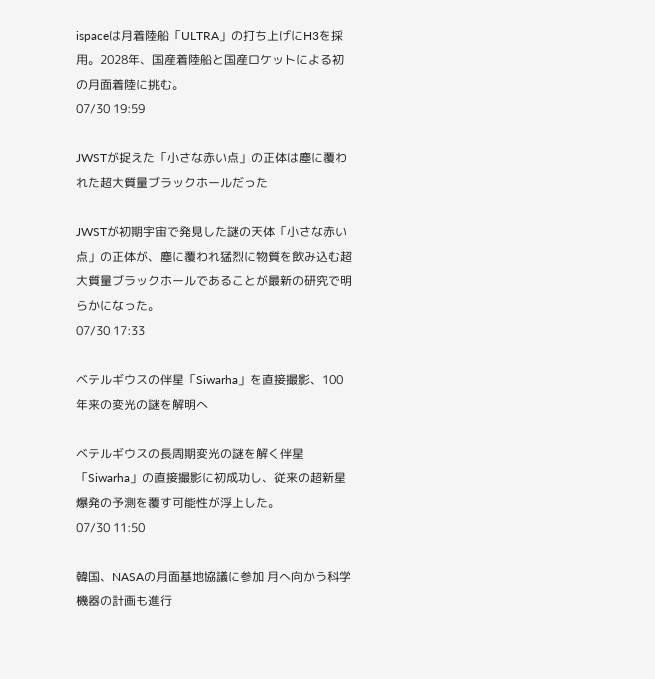ispaceは月着陸船「ULTRA」の打ち上げにH3を採用。2028年、国産着陸船と国産ロケットによる初の月面着陸に挑む。
07/30 19:59

JWSTが捉えた「小さな赤い点」の正体は塵に覆われた超大質量ブラックホールだった

JWSTが初期宇宙で発見した謎の天体「小さな赤い点」の正体が、塵に覆われ猛烈に物質を飲み込む超大質量ブラックホールであることが最新の研究で明らかになった。
07/30 17:33

ベテルギウスの伴星「Siwarha」を直接撮影、100年来の変光の謎を解明へ

ベテルギウスの長周期変光の謎を解く伴星「Siwarha」の直接撮影に初成功し、従来の超新星爆発の予測を覆す可能性が浮上した。
07/30 11:50

韓国、NASAの月面基地協議に参加 月へ向かう科学機器の計画も進行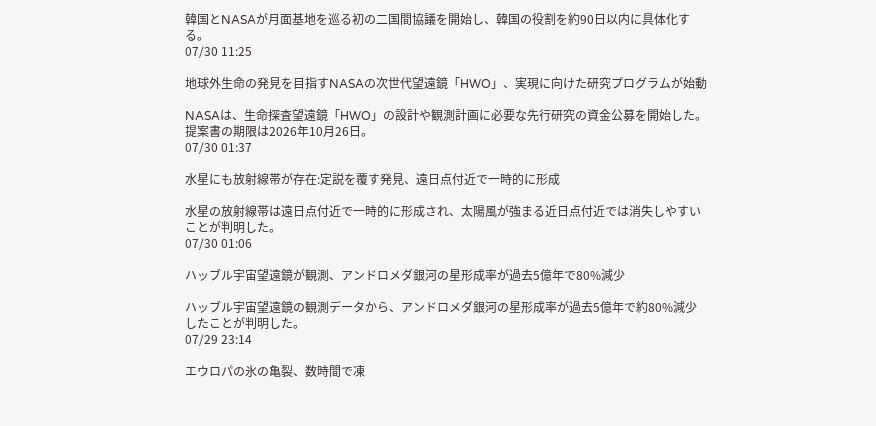韓国とNASAが月面基地を巡る初の二国間協議を開始し、韓国の役割を約90日以内に具体化する。
07/30 11:25

地球外生命の発見を目指すNASAの次世代望遠鏡「HWO」、実現に向けた研究プログラムが始動

NASAは、生命探査望遠鏡「HWO」の設計や観測計画に必要な先行研究の資金公募を開始した。提案書の期限は2026年10月26日。
07/30 01:37

水星にも放射線帯が存在:定説を覆す発見、遠日点付近で一時的に形成

水星の放射線帯は遠日点付近で一時的に形成され、太陽風が強まる近日点付近では消失しやすいことが判明した。
07/30 01:06

ハッブル宇宙望遠鏡が観測、アンドロメダ銀河の星形成率が過去5億年で80%減少

ハッブル宇宙望遠鏡の観測データから、アンドロメダ銀河の星形成率が過去5億年で約80%減少したことが判明した。
07/29 23:14

エウロパの氷の亀裂、数時間で凍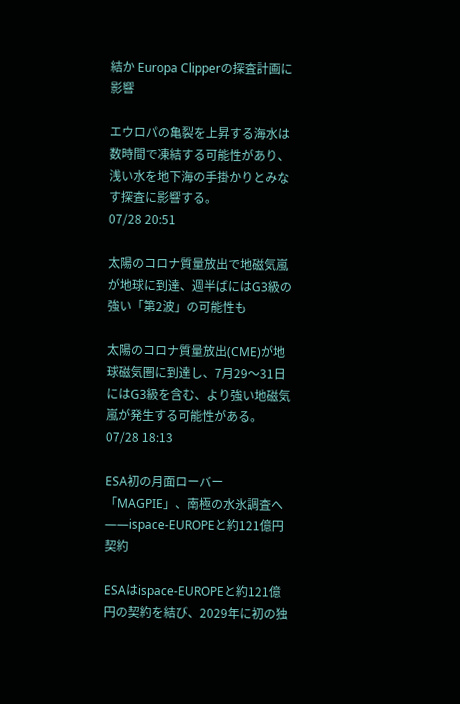結か Europa Clipperの探査計画に影響

エウロパの亀裂を上昇する海水は数時間で凍結する可能性があり、浅い水を地下海の手掛かりとみなす探査に影響する。
07/28 20:51

太陽のコロナ質量放出で地磁気嵐が地球に到達、週半ばにはG3級の強い「第2波」の可能性も

太陽のコロナ質量放出(CME)が地球磁気圏に到達し、7月29〜31日にはG3級を含む、より強い地磁気嵐が発生する可能性がある。
07/28 18:13

ESA初の月面ローバー「MAGPIE」、南極の水氷調査へ――ispace-EUROPEと約121億円契約

ESAはispace-EUROPEと約121億円の契約を結び、2029年に初の独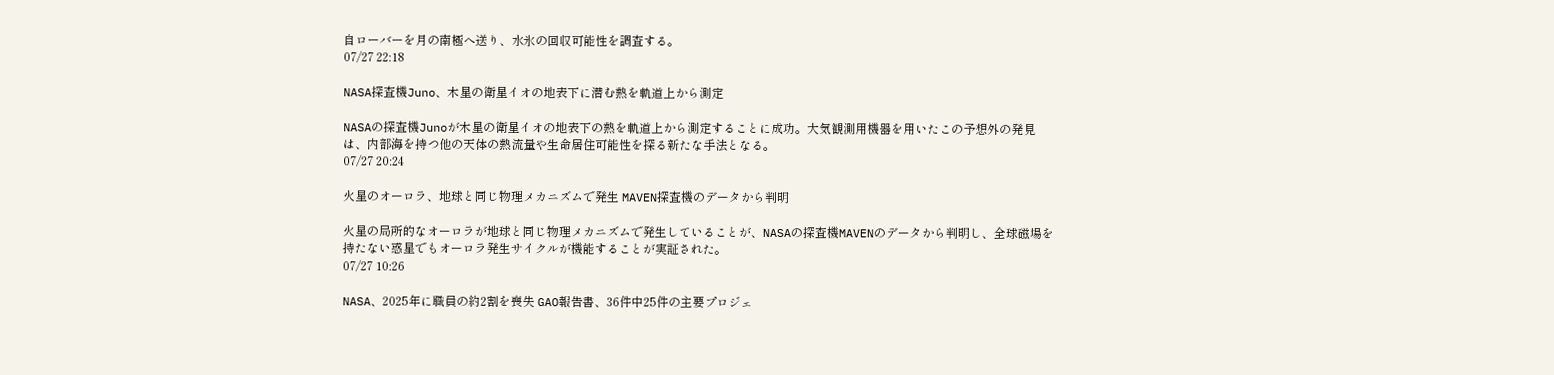自ローバーを月の南極へ送り、水氷の回収可能性を調査する。
07/27 22:18

NASA探査機Juno、木星の衛星イオの地表下に潜む熱を軌道上から測定

NASAの探査機Junoが木星の衛星イオの地表下の熱を軌道上から測定することに成功。大気観測用機器を用いたこの予想外の発見は、内部海を持つ他の天体の熱流量や生命居住可能性を探る新たな手法となる。
07/27 20:24

火星のオーロラ、地球と同じ物理メカニズムで発生 MAVEN探査機のデータから判明

火星の局所的なオーロラが地球と同じ物理メカニズムで発生していることが、NASAの探査機MAVENのデータから判明し、全球磁場を持たない惑星でもオーロラ発生サイクルが機能することが実証された。
07/27 10:26

NASA、2025年に職員の約2割を喪失 GAO報告書、36件中25件の主要プロジェ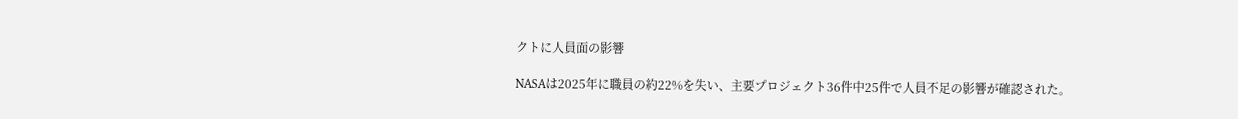クトに人員面の影響

NASAは2025年に職員の約22%を失い、主要プロジェクト36件中25件で人員不足の影響が確認された。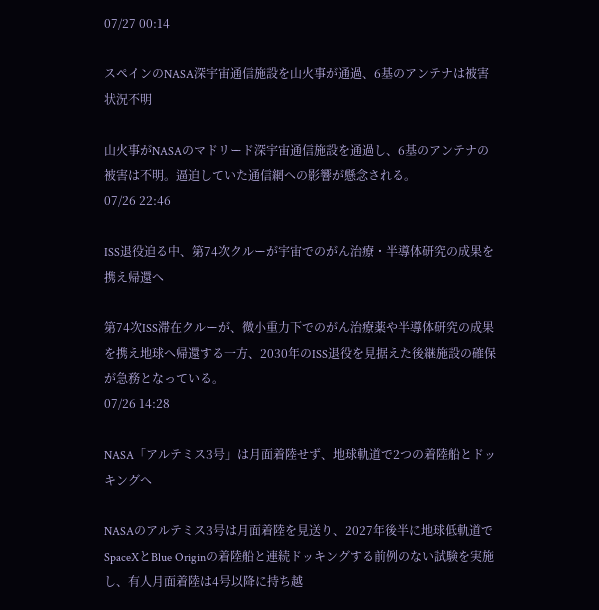07/27 00:14

スペインのNASA深宇宙通信施設を山火事が通過、6基のアンテナは被害状況不明

山火事がNASAのマドリード深宇宙通信施設を通過し、6基のアンテナの被害は不明。逼迫していた通信網への影響が懸念される。
07/26 22:46

ISS退役迫る中、第74次クルーが宇宙でのがん治療・半導体研究の成果を携え帰還へ

第74次ISS滞在クルーが、微小重力下でのがん治療薬や半導体研究の成果を携え地球へ帰還する一方、2030年のISS退役を見据えた後継施設の確保が急務となっている。
07/26 14:28

NASA「アルテミス3号」は月面着陸せず、地球軌道で2つの着陸船とドッキングへ

NASAのアルテミス3号は月面着陸を見送り、2027年後半に地球低軌道でSpaceXとBlue Originの着陸船と連続ドッキングする前例のない試験を実施し、有人月面着陸は4号以降に持ち越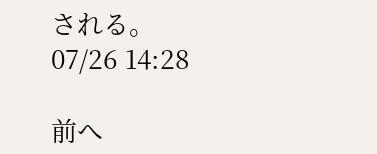される。
07/26 14:28

前へ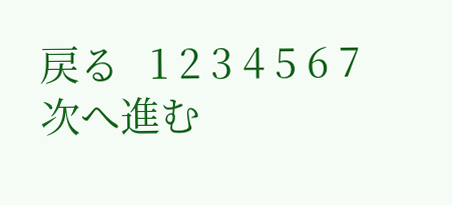戻る   1 2 3 4 5 6 7  次へ進む